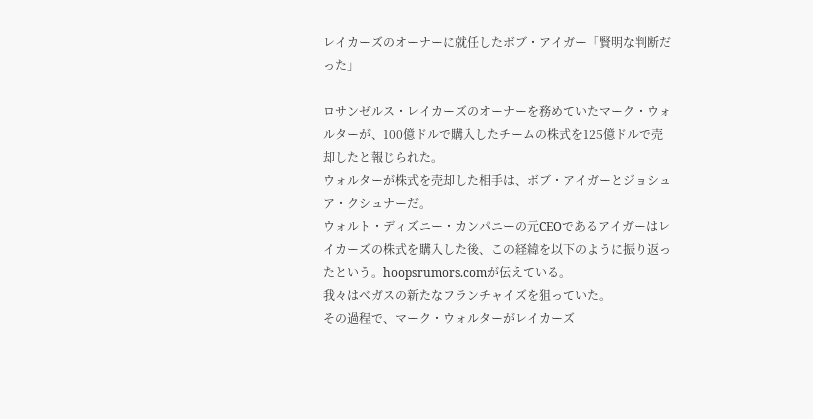レイカーズのオーナーに就任したボブ・アイガー「賢明な判断だった」

ロサンゼルス・レイカーズのオーナーを務めていたマーク・ウォルターが、100億ドルで購入したチームの株式を125億ドルで売却したと報じられた。
ウォルターが株式を売却した相手は、ボブ・アイガーとジョシュア・クシュナーだ。
ウォルト・ディズニー・カンパニーの元CEOであるアイガーはレイカーズの株式を購入した後、この経緯を以下のように振り返ったという。hoopsrumors.comが伝えている。
我々はベガスの新たなフランチャイズを狙っていた。
その過程で、マーク・ウォルターがレイカーズ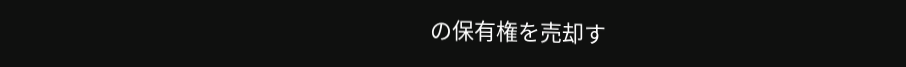の保有権を売却す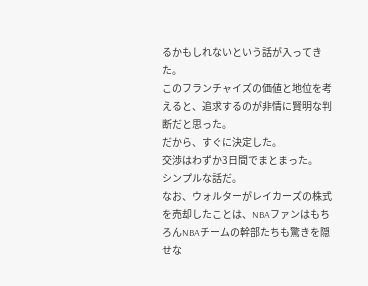るかもしれないという話が入ってきた。
このフランチャイズの価値と地位を考えると、追求するのが非情に賢明な判断だと思った。
だから、すぐに決定した。
交渉はわずか3日間でまとまった。
シンプルな話だ。
なお、ウォルターがレイカーズの株式を売却したことは、NBAファンはもちろんNBAチームの幹部たちも驚きを隠せな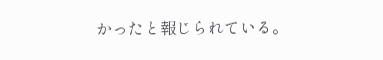かったと報じられている。